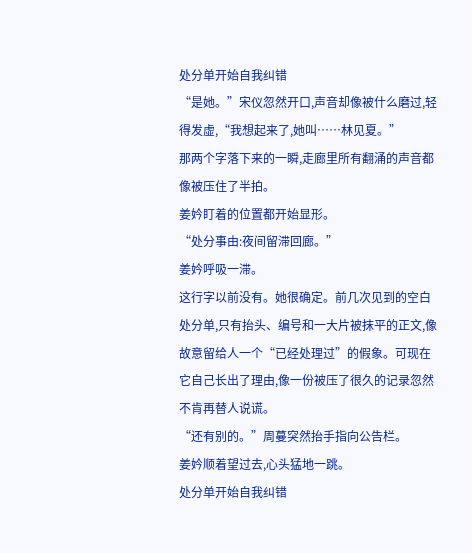处分单开始自我纠错
“是她。”宋仪忽然开口,声音却像被什么磨过,轻得发虚,“我想起来了,她叫……林见夏。”
那两个字落下来的一瞬,走廊里所有翻涌的声音都像被压住了半拍。
姜妗盯着的位置都开始显形。
“处分事由:夜间留滞回廊。”
姜妗呼吸一滞。
这行字以前没有。她很确定。前几次见到的空白处分单,只有抬头、编号和一大片被抹平的正文,像故意留给人一个“已经处理过”的假象。可现在它自己长出了理由,像一份被压了很久的记录忽然不肯再替人说谎。
“还有别的。”周蔓突然抬手指向公告栏。
姜妗顺着望过去,心头猛地一跳。
处分单开始自我纠错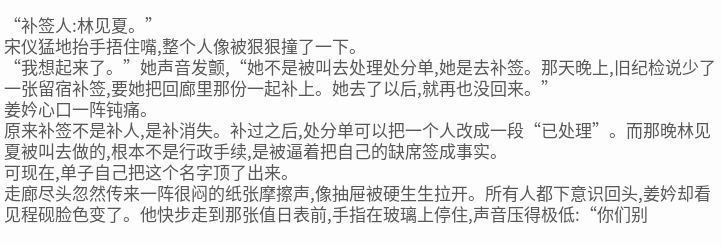“补签人:林见夏。”
宋仪猛地抬手捂住嘴,整个人像被狠狠撞了一下。
“我想起来了。”她声音发颤,“她不是被叫去处理处分单,她是去补签。那天晚上,旧纪检说少了一张留宿补签,要她把回廊里那份一起补上。她去了以后,就再也没回来。”
姜妗心口一阵钝痛。
原来补签不是补人,是补消失。补过之后,处分单可以把一个人改成一段“已处理”。而那晚林见夏被叫去做的,根本不是行政手续,是被逼着把自己的缺席签成事实。
可现在,单子自己把这个名字顶了出来。
走廊尽头忽然传来一阵很闷的纸张摩擦声,像抽屉被硬生生拉开。所有人都下意识回头,姜妗却看见程砚脸色变了。他快步走到那张值日表前,手指在玻璃上停住,声音压得极低:“你们别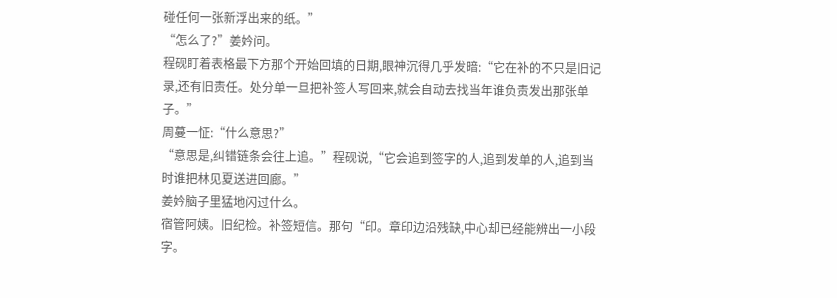碰任何一张新浮出来的纸。”
“怎么了?”姜妗问。
程砚盯着表格最下方那个开始回填的日期,眼神沉得几乎发暗:“它在补的不只是旧记录,还有旧责任。处分单一旦把补签人写回来,就会自动去找当年谁负责发出那张单子。”
周蔓一怔:“什么意思?”
“意思是,纠错链条会往上追。”程砚说,“它会追到签字的人,追到发单的人,追到当时谁把林见夏送进回廊。”
姜妗脑子里猛地闪过什么。
宿管阿姨。旧纪检。补签短信。那句“印。章印边沿残缺,中心却已经能辨出一小段字。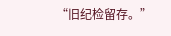“旧纪检留存。”